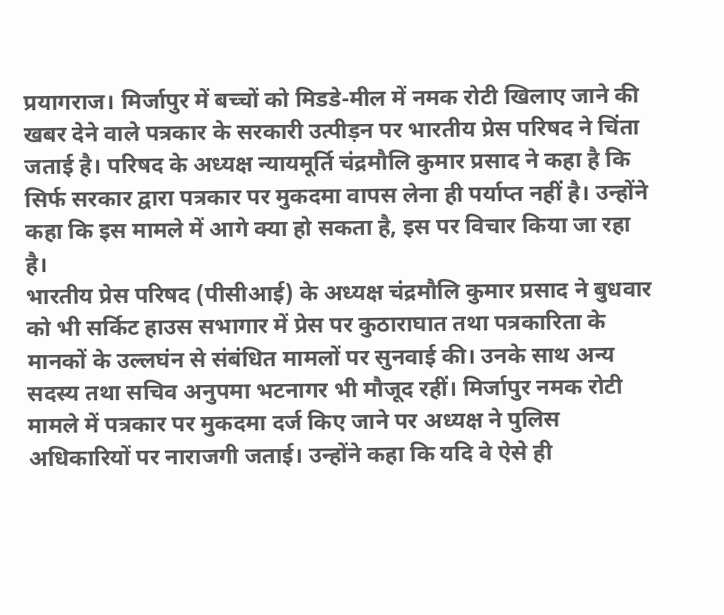प्रयागराज। मिर्जापुर में बच्चों को मिडडे-मील में नमक रोटी खिलाए जाने की खबर देने वाले पत्रकार के सरकारी उत्पीड़न पर भारतीय प्रेस परिषद ने चिंता जताई है। परिषद के अध्यक्ष न्यायमूर्ति चंद्रमौलि कुमार प्रसाद ने कहा है कि सिर्फ सरकार द्वारा पत्रकार पर मुकदमा वापस लेना ही पर्याप्त नहीं है। उन्होंने कहा कि इस मामले में आगे क्या हो सकता है, इस पर विचार किया जा रहा है।
भारतीय प्रेस परिषद (पीसीआई) के अध्यक्ष चंद्रमौलि कुमार प्रसाद ने बुधवार को भी सर्किट हाउस सभागार में प्रेस पर कुठाराघात तथा पत्रकारिता के मानकों के उल्लघंन से संबंधित मामलों पर सुनवाई की। उनके साथ अन्य सदस्य तथा सचिव अनुपमा भटनागर भी मौजूद रहीं। मिर्जापुर नमक रोटी मामले में पत्रकार पर मुकदमा दर्ज किए जाने पर अध्यक्ष ने पुलिस अधिकारियों पर नाराजगी जताई। उन्होंने कहा कि यदि वे ऐसे ही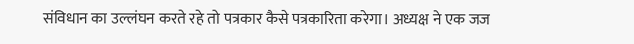संविधान का उल्लंघन करते रहे तो पत्रकार कैसे पत्रकारिता करेगा। अध्यक्ष ने एक जज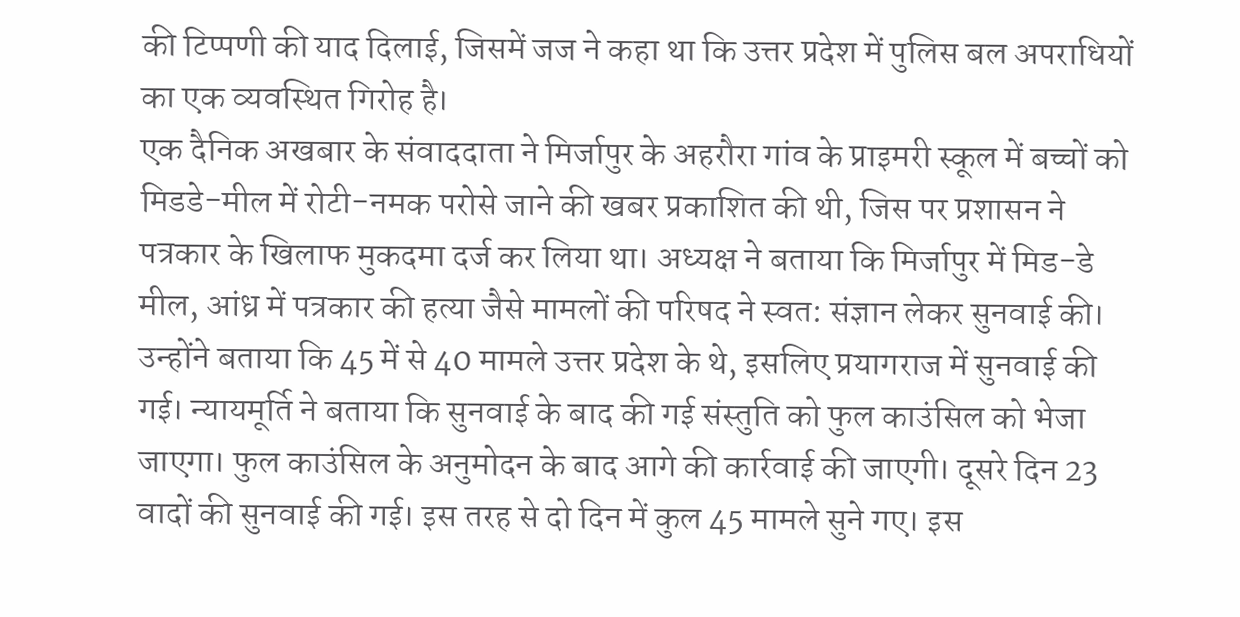की टिप्पणी की याद दिलाई, जिसमें जज ने कहा था कि उत्तर प्रदेश में पुलिस बल अपराधियों का एक व्यवस्थित गिरोह है।
एक दैनिक अखबार के संवाददाता ने मिर्जापुर के अहरौरा गांव के प्राइमरी स्कूल में बच्चों को मिडडे-मील में रोटी-नमक परोसे जाने की खबर प्रकाशित की थी, जिस पर प्रशासन ने पत्रकार के खिलाफ मुकदमा दर्ज कर लिया था। अध्यक्ष ने बताया कि मिर्जापुर में मिड-डे मील, आंध्र में पत्रकार की हत्या जैसे मामलों की परिषद ने स्वत: संज्ञान लेकर सुनवाई की। उन्होंने बताया कि 45 में से 40 मामले उत्तर प्रदेश के थे, इसलिए प्रयागराज में सुनवाई की गई। न्यायमूर्ति ने बताया कि सुनवाई के बाद की गई संस्तुति को फुल काउंसिल को भेजा जाएगा। फुल काउंसिल के अनुमोदन के बाद आगे की कार्रवाई की जाएगी। दूसरे दिन 23 वादों की सुनवाई की गई। इस तरह से दो दिन में कुल 45 मामले सुने गए। इस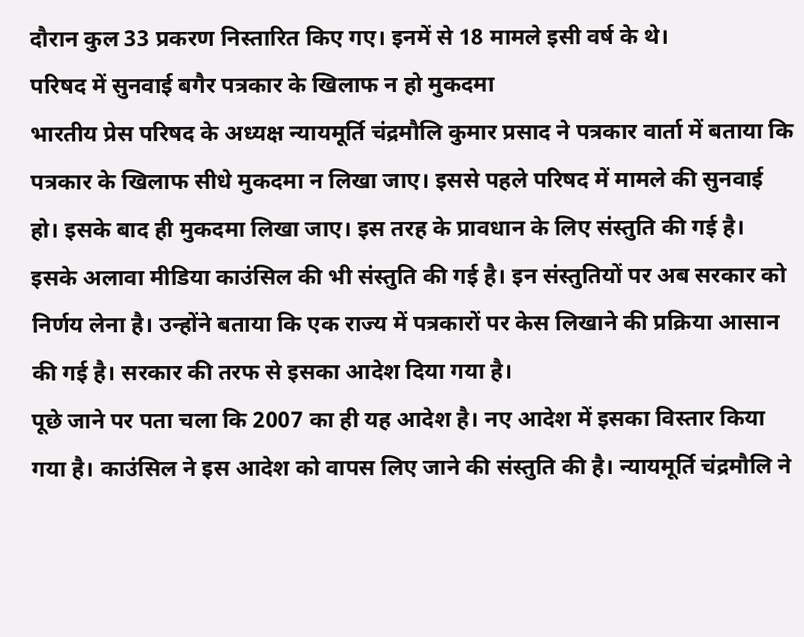दौरान कुल 33 प्रकरण निस्तारित किए गए। इनमें से 18 मामले इसी वर्ष के थे।
परिषद में सुनवाई बगैर पत्रकार के खिलाफ न हो मुकदमा
भारतीय प्रेस परिषद के अध्यक्ष न्यायमूर्ति चंद्रमौलि कुमार प्रसाद ने पत्रकार वार्ता में बताया कि पत्रकार के खिलाफ सीधे मुकदमा न लिखा जाए। इससे पहले परिषद में मामले की सुनवाई हो। इसके बाद ही मुकदमा लिखा जाए। इस तरह के प्रावधान के लिए संस्तुति की गई है। इसके अलावा मीडिया काउंसिल की भी संस्तुति की गई है। इन संस्तुतियों पर अब सरकार को निर्णय लेना है। उन्होंने बताया कि एक राज्य में पत्रकारों पर केस लिखाने की प्रक्रिया आसान की गई है। सरकार की तरफ से इसका आदेश दिया गया है।
पूछे जाने पर पता चला कि 2007 का ही यह आदेश है। नए आदेश में इसका विस्तार किया गया है। काउंसिल ने इस आदेश को वापस लिए जाने की संस्तुति की है। न्यायमूर्ति चंद्रमौलि ने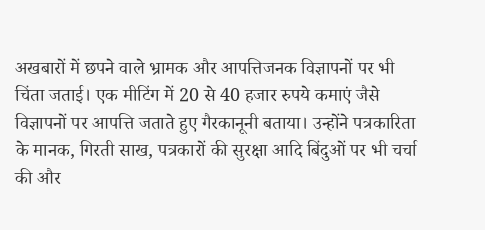अखबारों में छपने वाले भ्रामक और आपत्तिजनक विज्ञापनों पर भी चिंता जताई। एक मीटिंग में 20 से 40 हजार रुपये कमाएं जैसे विज्ञापनों पर आपत्ति जताते हुए गैरकानूनी बताया। उन्होंने पत्रकारिता के मानक, गिरती साख, पत्रकारों की सुरक्षा आदि बिंदुओं पर भी चर्चा की और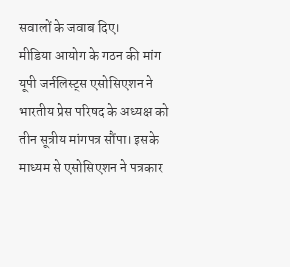सवालों के जवाब दिए।
मीडिया आयोग के गठन की मांग
यूपी जर्नलिस्ट्स एसोसिएशन ने भारतीय प्रेस परिषद के अध्यक्ष को तीन सूत्रीय मांगपत्र सौंपा। इसके माध्यम से एसोसिएशन ने पत्रकार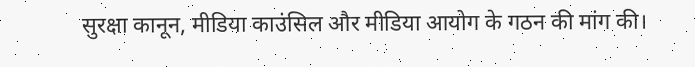सुरक्षा कानून, मीडिया काउंसिल और मीडिया आयोग के गठन की मांग की।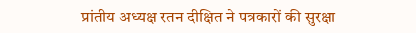प्रांतीय अध्यक्ष रतन दीक्षित ने पत्रकारों की सुरक्षा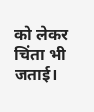को लेकर चिंता भी जताई।